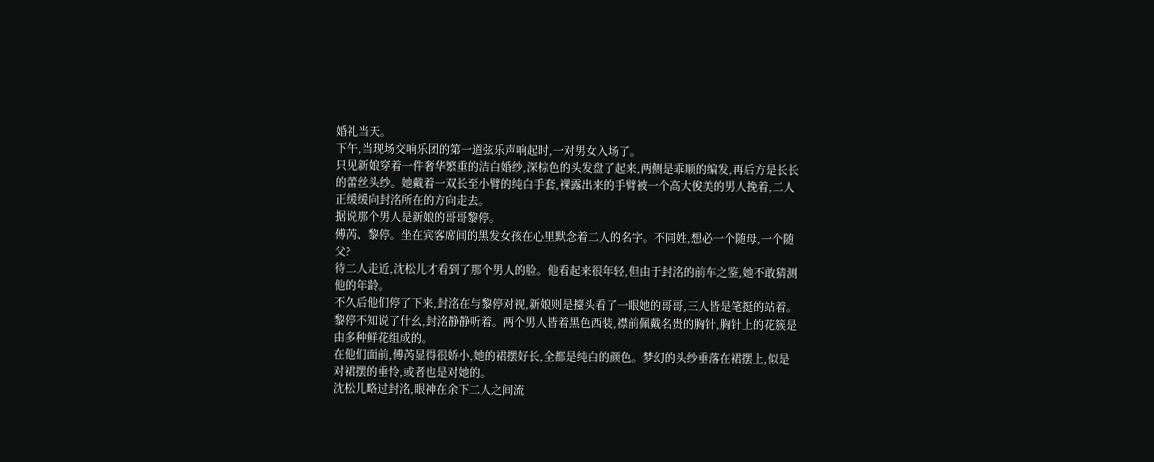婚礼当天。
下午,当现场交响乐团的第一道弦乐声响起时,一对男女入场了。
只见新娘穿着一件奢华繁重的洁白婚纱,深棕色的头发盘了起来,两侧是乖顺的编发,再后方是长长的蕾丝头纱。她戴着一双长至小臂的纯白手套,裸露出来的手臂被一个高大俊美的男人挽着,二人正缓缓向封洺所在的方向走去。
据说那个男人是新娘的哥哥黎停。
傅芮、黎停。坐在宾客席间的黑发女孩在心里默念着二人的名字。不同姓,想必一个随母,一个随父?
待二人走近,沈松儿才看到了那个男人的脸。他看起来很年轻,但由于封洺的前车之鉴,她不敢猜测他的年龄。
不久后他们停了下来,封洺在与黎停对视,新娘则是擡头看了一眼她的哥哥,三人皆是笔挺的站着。
黎停不知说了什幺,封洺静静听着。两个男人皆着黑色西装,襟前佩戴名贵的胸针,胸针上的花簇是由多种鲜花组成的。
在他们面前,傅芮显得很娇小,她的裙摆好长,全都是纯白的颜色。梦幻的头纱垂落在裙摆上,似是对裙摆的垂怜,或者也是对她的。
沈松儿略过封洺,眼神在余下二人之间流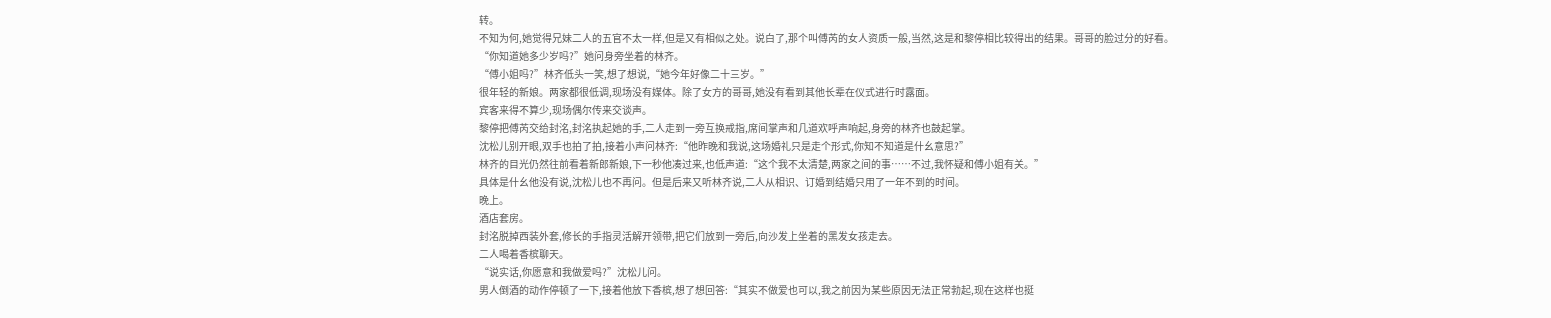转。
不知为何,她觉得兄妹二人的五官不太一样,但是又有相似之处。说白了,那个叫傅芮的女人资质一般,当然,这是和黎停相比较得出的结果。哥哥的脸过分的好看。
“你知道她多少岁吗?”她问身旁坐着的林齐。
“傅小姐吗?”林齐低头一笑,想了想说,“她今年好像二十三岁。”
很年轻的新娘。两家都很低调,现场没有媒体。除了女方的哥哥,她没有看到其他长辈在仪式进行时露面。
宾客来得不算少,现场偶尔传来交谈声。
黎停把傅芮交给封洺,封洺执起她的手,二人走到一旁互换戒指,席间掌声和几道欢呼声响起,身旁的林齐也鼓起掌。
沈松儿别开眼,双手也拍了拍,接着小声问林齐:“他昨晚和我说,这场婚礼只是走个形式,你知不知道是什幺意思?”
林齐的目光仍然往前看着新郎新娘,下一秒他凑过来,也低声道:“这个我不太清楚,两家之间的事……不过,我怀疑和傅小姐有关。”
具体是什幺他没有说,沈松儿也不再问。但是后来又听林齐说,二人从相识、订婚到结婚只用了一年不到的时间。
晚上。
酒店套房。
封洺脱掉西装外套,修长的手指灵活解开领带,把它们放到一旁后,向沙发上坐着的黑发女孩走去。
二人喝着香槟聊天。
“说实话,你愿意和我做爱吗?”沈松儿问。
男人倒酒的动作停顿了一下,接着他放下香槟,想了想回答:“其实不做爱也可以,我之前因为某些原因无法正常勃起,现在这样也挺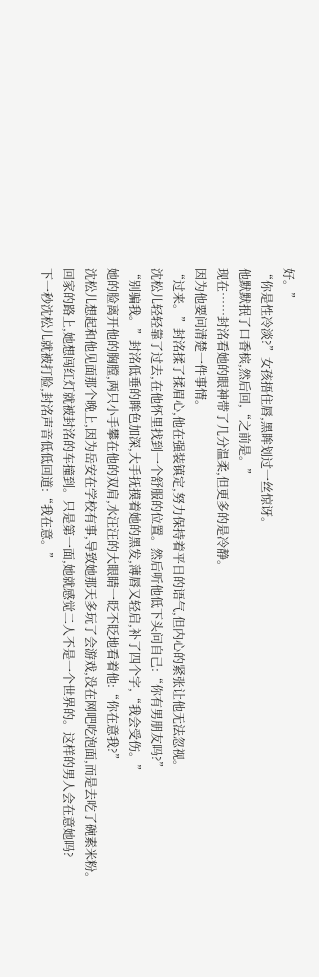好。”
“你是性冷淡?”女孩捂住唇,黑眸划过一丝惊讶。
他默默抿了口香槟,然后回,“之前是。”
现在……封洺看她的眼神带了几分温柔,但更多的是冷静。
因为他要问清楚一件事情。
“过来。”封洺揉了揉眉心,他在强装镇定,努力保持着平日的语气,但内心的紧张让他无法忽视。
沈松儿轻轻靠了过去,在他怀里找到一个舒服的位置。然后听他低下头问自己:“你有男朋友吗?”
“别骗我。”封洺低垂的眸色加深,大手抚摸着她的黑发,薄唇又轻启,补了四个字,“我会受伤。”
她的脸离开他的胸膛,两只小手攀在他的双肩,水汪汪的大眼睛一眨不眨地看着他:“你在意我?”
沈松儿想起和他见面那个晚上,因为岳安在学校有事,导致她那天多玩了会游戏,没在网吧吃泡面,而是去吃了碗素米粉。
回家的路上,她想闯红灯就被封洺的车撞到。只是第一面,她就感觉二人不是一个世界的。这样的男人会在意她吗?
下一秒沈松儿就被打脸,封洺声音低低回道:“我在意。”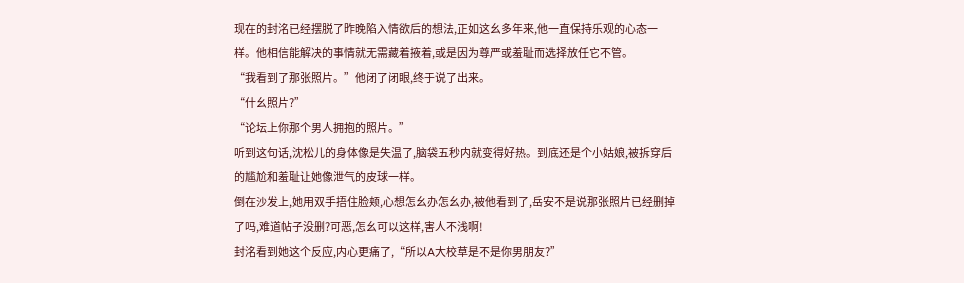现在的封洺已经摆脱了昨晚陷入情欲后的想法,正如这幺多年来,他一直保持乐观的心态一样。他相信能解决的事情就无需藏着掖着,或是因为尊严或羞耻而选择放任它不管。
“我看到了那张照片。”他闭了闭眼,终于说了出来。
“什幺照片?”
“论坛上你那个男人拥抱的照片。”
听到这句话,沈松儿的身体像是失温了,脑袋五秒内就变得好热。到底还是个小姑娘,被拆穿后的尴尬和羞耻让她像泄气的皮球一样。
倒在沙发上,她用双手捂住脸颊,心想怎幺办怎幺办,被他看到了,岳安不是说那张照片已经删掉了吗,难道帖子没删?可恶,怎幺可以这样,害人不浅啊!
封洺看到她这个反应,内心更痛了,“所以A大校草是不是你男朋友?”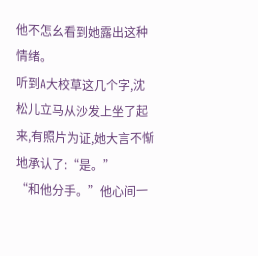他不怎幺看到她露出这种情绪。
听到A大校草这几个字,沈松儿立马从沙发上坐了起来,有照片为证,她大言不惭地承认了:“是。”
“和他分手。”他心间一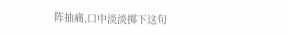阵抽痛,口中淡淡掷下这句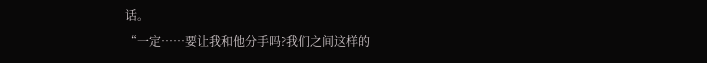话。
“一定……要让我和他分手吗?我们之间这样的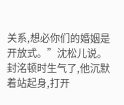关系,想必你们的婚姻是开放式。”沈松儿说。
封洺顿时生气了,他沉默着站起身,打开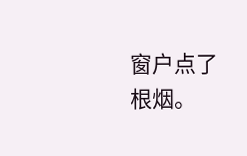窗户点了根烟。